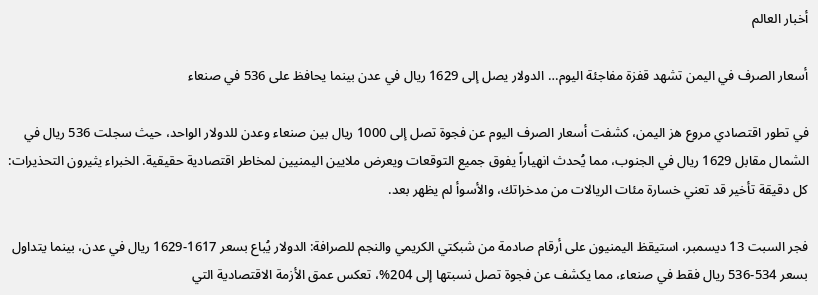أخبار العالم

أسعار الصرف في اليمن تشهد قفزة مفاجئة اليوم… الدولار يصل إلى 1629 ريال في عدن بينما يحافظ على 536 في صنعاء

في تطور اقتصادي مروع هز اليمن، كشفت أسعار الصرف اليوم عن فجوة تصل إلى 1000 ريال بين صنعاء وعدن للدولار الواحد، حيث سجلت 536 ريال في الشمال مقابل 1629 ريال في الجنوب، مما يُحدث انهياراً يفوق جميع التوقعات ويعرض ملايين اليمنيين لمخاطر اقتصادية حقيقية. الخبراء يثيرون التحذيرات: كل دقيقة تأخير قد تعني خسارة مئات الريالات من مدخراتك، والأسوأ لم يظهر بعد.

فجر السبت 13 ديسمبر، استيقظ اليمنيون على أرقام صادمة من شبكتي الكريمي والنجم للصرافة: الدولار يُباع بسعر 1617-1629 ريال في عدن، بينما يتداول بسعر 534-536 ريال فقط في صنعاء، مما يكشف عن فجوة تصل نسبتها إلى 204%، تعكس عمق الأزمة الاقتصادية التي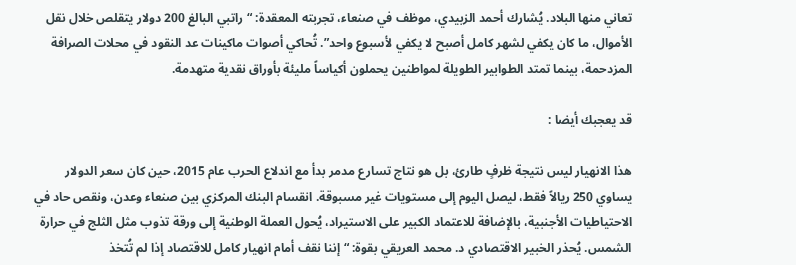تعاني منها البلاد. يُشارك أحمد الزبيدي، موظف في صنعاء، تجربته المعقدة: “راتبي البالغ 200 دولار يتقلص خلال نقل الأموال، ما كان يكفي لشهر كامل أصبح لا يكفي لأسبوع واحد”. تُحاكي أصوات ماكينات عد النقود في محلات الصرافة المزدحمة، بينما تمتد الطوابير الطويلة لمواطنين يحملون أكياساً مليئة بأوراق نقدية متهدمة.

قد يعجبك أيضا :

هذا الانهيار ليس نتيجة ظرفٍ طارئ، بل هو نتاج تسارع مدمر بدأ مع اندلاع الحرب عام 2015، حين كان سعر الدولار يساوي 250 ريالاً فقط، ليصل اليوم إلى مستويات غير مسبوقة. انقسام البنك المركزي بين صنعاء وعدن، ونقص حاد في الاحتياطيات الأجنبية، بالإضافة للاعتماد الكبير على الاستيراد، يُحول العملة الوطنية إلى ورقة تذوب مثل الثلج في حرارة الشمس. يُحذر الخبير الاقتصادي د. محمد العريقي بقوة: “إننا نقف أمام انهيار كامل للاقتصاد إذا لم تُتخذ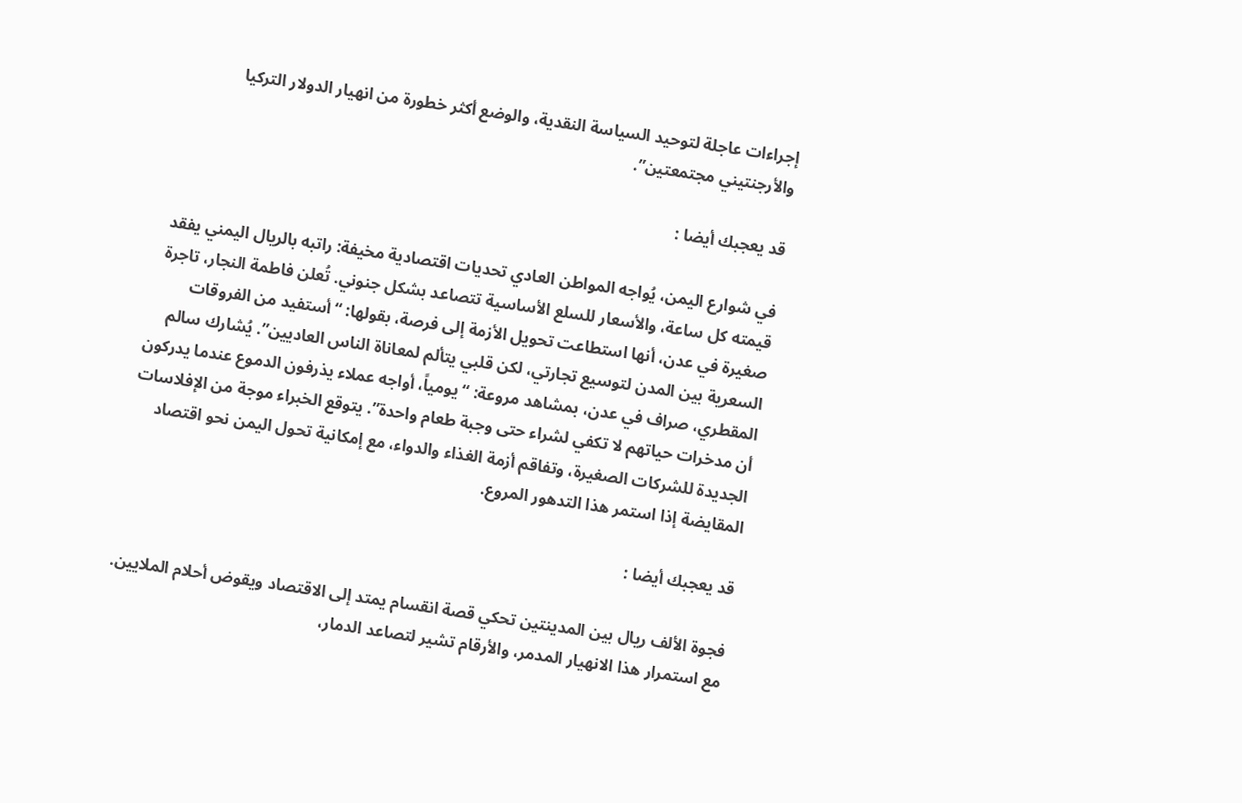إجراءات عاجلة لتوحيد السياسة النقدية، والوضع أكثر خطورة من انهيار الدولار التركيا والأرجنتيني مجتمعتين”.

قد يعجبك أيضا :

في شوارع اليمن، يُواجه المواطن العادي تحديات اقتصادية مخيفة: راتبه بالريال اليمني يفقد قيمته كل ساعة، والأسعار للسلع الأساسية تتصاعد بشكل جنوني. تُعلن فاطمة النجار، تاجرة صغيرة في عدن، أنها استطاعت تحويل الأزمة إلى فرصة، بقولها: “أستفيد من الفروقات السعرية بين المدن لتوسيع تجارتي، لكن قلبي يتألم لمعاناة الناس العاديين”. يُشارك سالم المقطري، صراف في عدن، بمشاهد مروعة: “يومياً، أواجه عملاء يذرفون الدموع عندما يدركون أن مدخرات حياتهم لا تكفي لشراء حتى وجبة طعام واحدة”. يتوقع الخبراء موجة من الإفلاسات الجديدة للشركات الصغيرة، وتفاقم أزمة الغذاء والدواء، مع إمكانية تحول اليمن نحو اقتصاد المقايضة إذا استمر هذا التدهور المروع.

قد يعجبك أيضا :

فجوة الألف ريال بين المدينتين تحكي قصة انقسام يمتد إلى الاقتصاد ويقوض أحلام الملايين. مع استمرار هذا الانهيار المدمر، والأرقام تشير لتصاعد الدمار،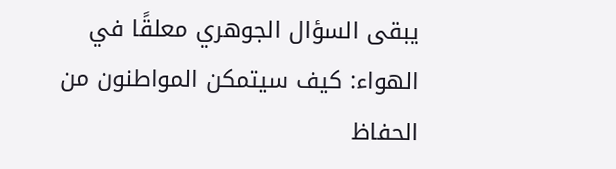يبقى السؤال الجوهري معلقًا في الهواء: كيف سيتمكن المواطنون من الحفاظ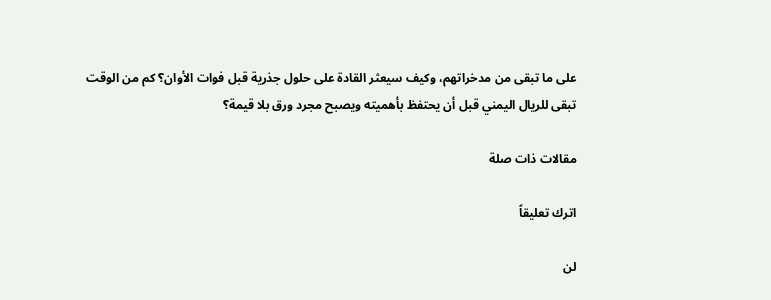على ما تبقى من مدخراتهم، وكيف سيعثر القادة على حلول جذرية قبل فوات الأوان؟ كم من الوقت تبقى للريال اليمني قبل أن يحتفظ بأهميته ويصبح مجرد ورق بلا قيمة؟

مقالات ذات صلة

اترك تعليقاً

لن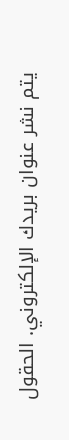يتم نشر عنوان بريدك الإلكتروني. الحقول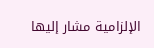الإلزامية مشار إليها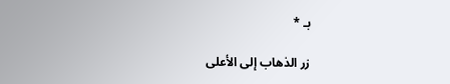بـ *

زر الذهاب إلى الأعلى